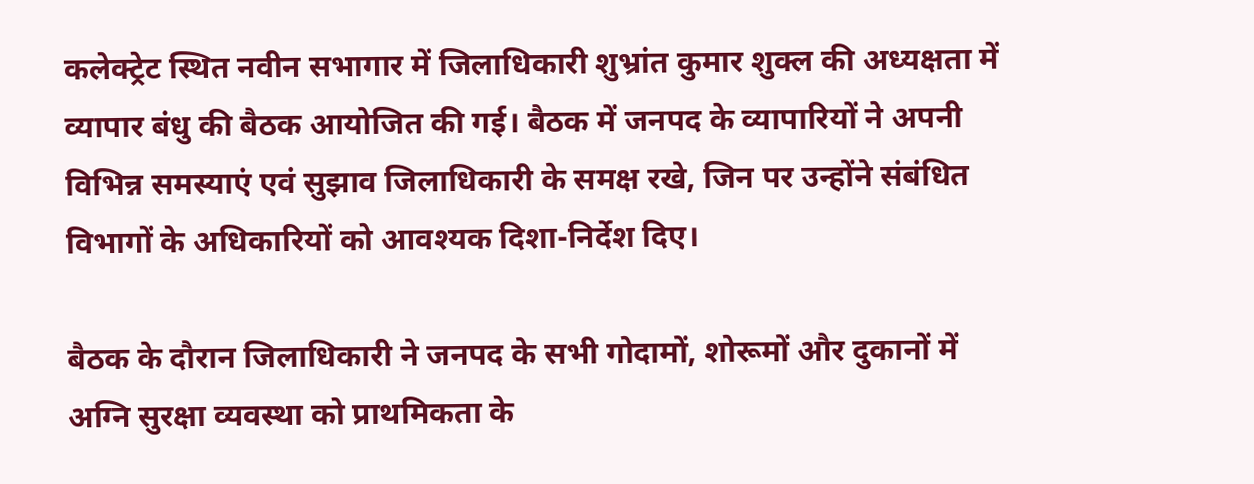कलेक्ट्रेट स्थित नवीन सभागार में जिलाधिकारी शुभ्रांत कुमार शुक्ल की अध्यक्षता में व्यापार बंधु की बैठक आयोजित की गई। बैठक में जनपद के व्यापारियों ने अपनी विभिन्न समस्याएं एवं सुझाव जिलाधिकारी के समक्ष रखे, जिन पर उन्होंने संबंधित विभागों के अधिकारियों को आवश्यक दिशा-निर्देश दिए।

बैठक के दौरान जिलाधिकारी ने जनपद के सभी गोदामों, शोरूमों और दुकानों में अग्नि सुरक्षा व्यवस्था को प्राथमिकता के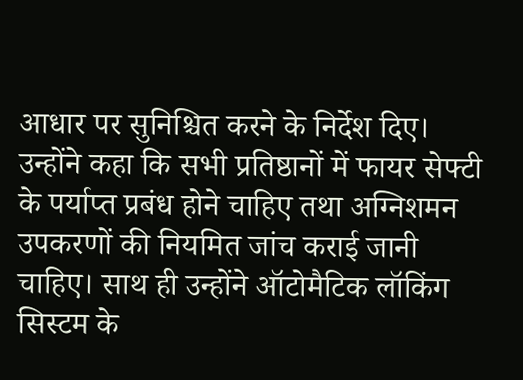आधार पर सुनिश्चित करने के निर्देश दिए। उन्होंने कहा कि सभी प्रतिष्ठानों में फायर सेफ्टी के पर्याप्त प्रबंध होने चाहिए तथा अग्निशमन उपकरणों की नियमित जांच कराई जानी चाहिए। साथ ही उन्होंने ऑटोमैटिक लॉकिंग सिस्टम के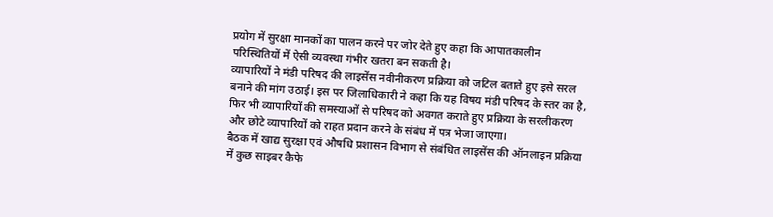प्रयोग में सुरक्षा मानकों का पालन करने पर जोर देते हुए कहा कि आपातकालीन परिस्थितियों में ऐसी व्यवस्था गंभीर खतरा बन सकती है।
व्यापारियों ने मंडी परिषद की लाइसेंस नवीनीकरण प्रक्रिया को जटिल बताते हुए इसे सरल बनाने की मांग उठाई। इस पर जिलाधिकारी ने कहा कि यह विषय मंडी परिषद के स्तर का है, फिर भी व्यापारियों की समस्याओं से परिषद को अवगत कराते हुए प्रक्रिया के सरलीकरण और छोटे व्यापारियों को राहत प्रदान करने के संबंध में पत्र भेजा जाएगा।
बैठक में खाद्य सुरक्षा एवं औषधि प्रशासन विभाग से संबंधित लाइसेंस की ऑनलाइन प्रक्रिया में कुछ साइबर कैफे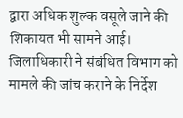द्वारा अधिक शुल्क वसूले जाने की शिकायत भी सामने आई। जिलाधिकारी ने संबंधित विभाग को मामले की जांच कराने के निर्देश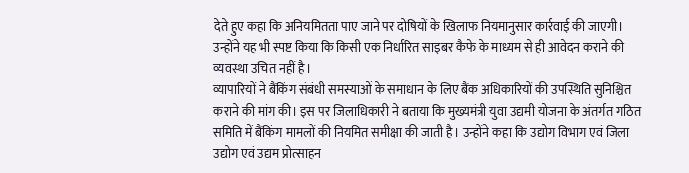देते हुए कहा कि अनियमितता पाए जाने पर दोषियों के खिलाफ नियमानुसार कार्रवाई की जाएगी। उन्होंने यह भी स्पष्ट किया कि किसी एक निर्धारित साइबर कैफे के माध्यम से ही आवेदन कराने की व्यवस्था उचित नहीं है।
व्यापारियों ने बैंकिंग संबंधी समस्याओं के समाधान के लिए बैंक अधिकारियों की उपस्थिति सुनिश्चित कराने की मांग की। इस पर जिलाधिकारी ने बताया कि मुख्यमंत्री युवा उद्यमी योजना के अंतर्गत गठित समिति में बैंकिंग मामलों की नियमित समीक्षा की जाती है। उन्होंने कहा कि उद्योग विभाग एवं जिला उद्योग एवं उद्यम प्रोत्साहन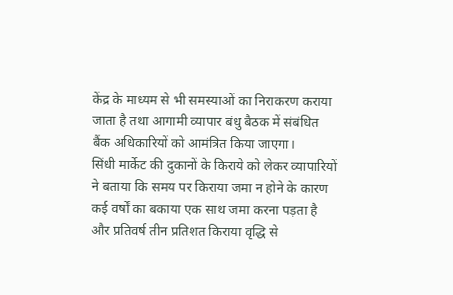केंद्र के माध्यम से भी समस्याओं का निराकरण कराया जाता है तथा आगामी व्यापार बंधु बैठक में संबंधित बैंक अधिकारियों को आमंत्रित किया जाएगा।
सिंधी मार्केट की दुकानों के किराये को लेकर व्यापारियों ने बताया कि समय पर किराया जमा न होने के कारण कई वर्षों का बकाया एक साथ जमा करना पड़ता है और प्रतिवर्ष तीन प्रतिशत किराया वृद्धि से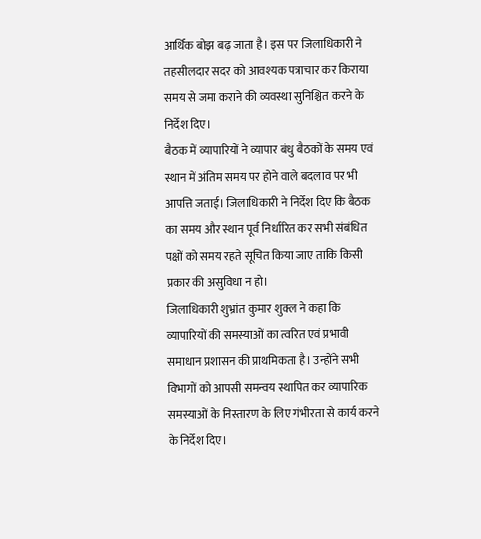आर्थिक बोझ बढ़ जाता है। इस पर जिलाधिकारी ने तहसीलदार सदर को आवश्यक पत्राचार कर किराया समय से जमा कराने की व्यवस्था सुनिश्चित करने के निर्देश दिए।
बैठक में व्यापारियों ने व्यापार बंधु बैठकों के समय एवं स्थान में अंतिम समय पर होने वाले बदलाव पर भी आपत्ति जताई। जिलाधिकारी ने निर्देश दिए कि बैठक का समय और स्थान पूर्व निर्धारित कर सभी संबंधित पक्षों को समय रहते सूचित किया जाए ताकि किसी प्रकार की असुविधा न हो।
जिलाधिकारी शुभ्रांत कुमार शुक्ल ने कहा कि व्यापारियों की समस्याओं का त्वरित एवं प्रभावी समाधान प्रशासन की प्राथमिकता है। उन्होंने सभी विभागों को आपसी समन्वय स्थापित कर व्यापारिक समस्याओं के निस्तारण के लिए गंभीरता से कार्य करने के निर्देश दिए।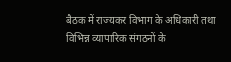बैठक में राज्यकर विभाग के अधिकारी तथा विभिन्न व्यापारिक संगठनों के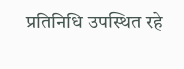प्रतिनिधि उपस्थित रहे